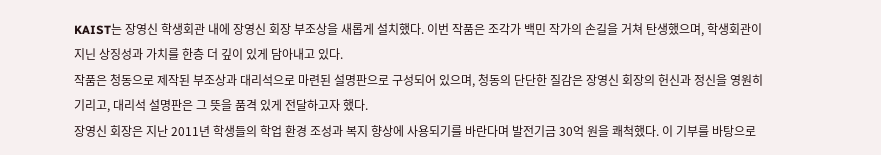KAIST는 장영신 학생회관 내에 장영신 회장 부조상을 새롭게 설치했다. 이번 작품은 조각가 백민 작가의 손길을 거쳐 탄생했으며, 학생회관이 지닌 상징성과 가치를 한층 더 깊이 있게 담아내고 있다.
작품은 청동으로 제작된 부조상과 대리석으로 마련된 설명판으로 구성되어 있으며, 청동의 단단한 질감은 장영신 회장의 헌신과 정신을 영원히 기리고, 대리석 설명판은 그 뜻을 품격 있게 전달하고자 했다.
장영신 회장은 지난 2011년 학생들의 학업 환경 조성과 복지 향상에 사용되기를 바란다며 발전기금 30억 원을 쾌척했다. 이 기부를 바탕으로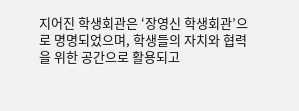지어진 학생회관은 ‘장영신 학생회관’으로 명명되었으며, 학생들의 자치와 협력을 위한 공간으로 활용되고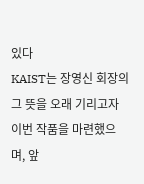있다
KAIST는 장영신 회장의 그 뜻을 오래 기리고자 이번 작품을 마련했으며, 앞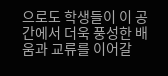으로도 학생들이 이 공간에서 더욱 풍성한 배움과 교류를 이어갈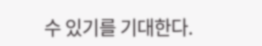수 있기를 기대한다.